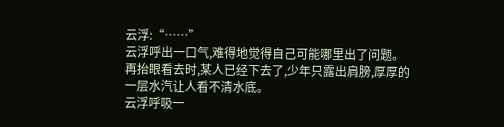云浮:“……”
云浮呼出一口气,难得地觉得自己可能哪里出了问题。
再抬眼看去时,某人已经下去了,少年只露出肩膀,厚厚的一层水汽让人看不清水底。
云浮呼吸一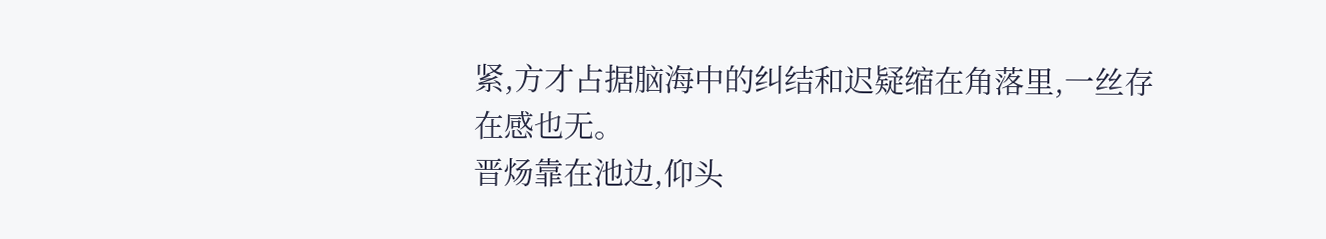紧,方才占据脑海中的纠结和迟疑缩在角落里,一丝存在感也无。
晋炀靠在池边,仰头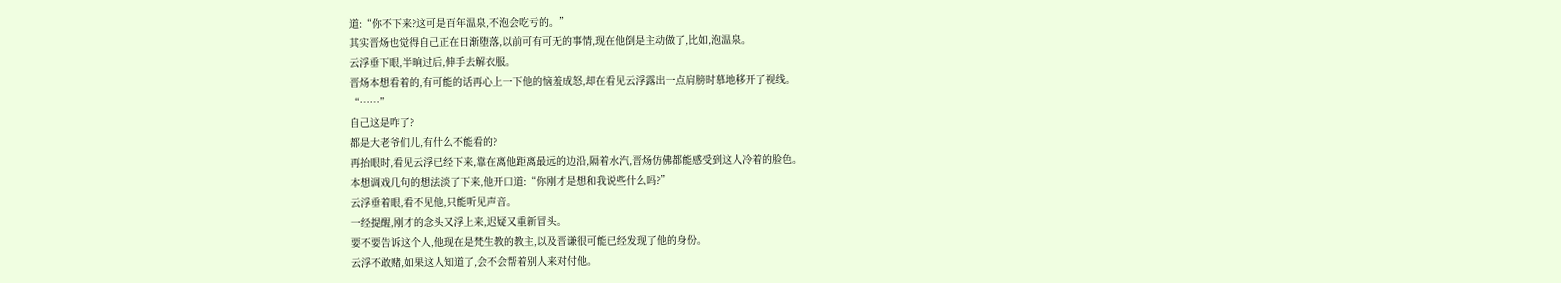道:“你不下来?这可是百年温泉,不泡会吃亏的。”
其实晋炀也觉得自己正在日渐堕落,以前可有可无的事情,现在他倒是主动做了,比如,泡温泉。
云浮垂下眼,半晌过后,伸手去解衣服。
晋炀本想看着的,有可能的话再心上一下他的恼羞成怒,却在看见云浮露出一点肩膀时慕地移开了视线。
“……”
自己这是咋了?
都是大老爷们儿,有什么不能看的?
再抬眼时,看见云浮已经下来,靠在离他距离最远的边沿,隔着水汽,晋炀仿佛都能感受到这人冷着的脸色。
本想调戏几句的想法淡了下来,他开口道:“你刚才是想和我说些什么吗?”
云浮垂着眼,看不见他,只能听见声音。
一经提醒,刚才的念头又浮上来,迟疑又重新冒头。
要不要告诉这个人,他现在是梵生教的教主,以及晋谦很可能已经发现了他的身份。
云浮不敢赌,如果这人知道了,会不会帮着别人来对付他。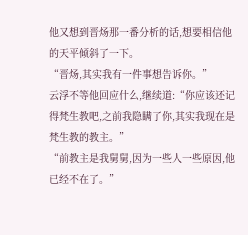他又想到晋炀那一番分析的话,想要相信他的天平倾斜了一下。
“晋炀,其实我有一件事想告诉你。”
云浮不等他回应什么,继续道:“你应该还记得梵生教吧,之前我隐瞒了你,其实我现在是梵生教的教主。”
“前教主是我舅舅,因为一些人一些原因,他已经不在了。”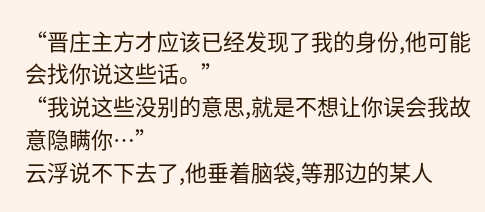“晋庄主方才应该已经发现了我的身份,他可能会找你说这些话。”
“我说这些没别的意思,就是不想让你误会我故意隐瞒你…”
云浮说不下去了,他垂着脑袋,等那边的某人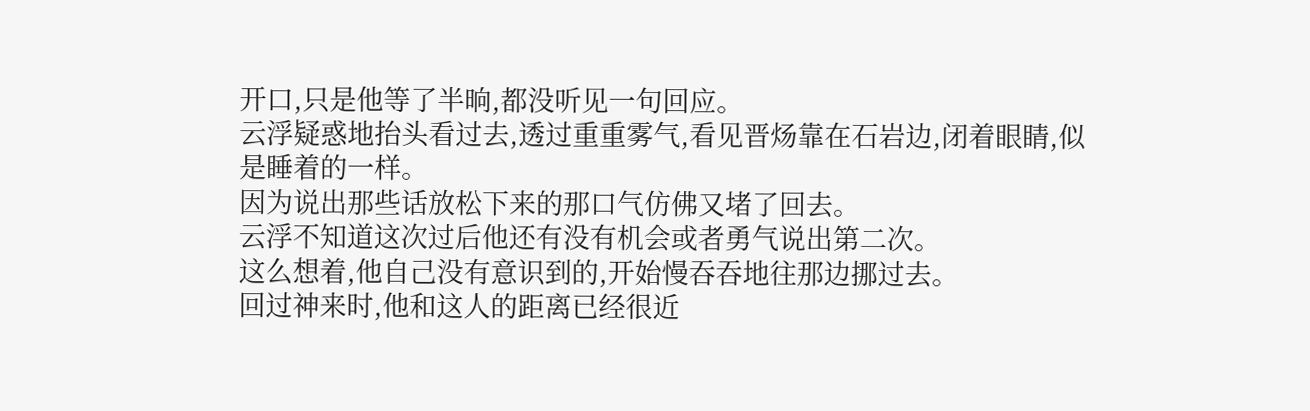开口,只是他等了半晌,都没听见一句回应。
云浮疑惑地抬头看过去,透过重重雾气,看见晋炀靠在石岩边,闭着眼睛,似是睡着的一样。
因为说出那些话放松下来的那口气仿佛又堵了回去。
云浮不知道这次过后他还有没有机会或者勇气说出第二次。
这么想着,他自己没有意识到的,开始慢吞吞地往那边挪过去。
回过神来时,他和这人的距离已经很近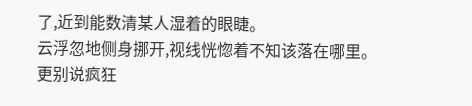了,近到能数清某人湿着的眼睫。
云浮忽地侧身挪开,视线恍惚着不知该落在哪里。
更别说疯狂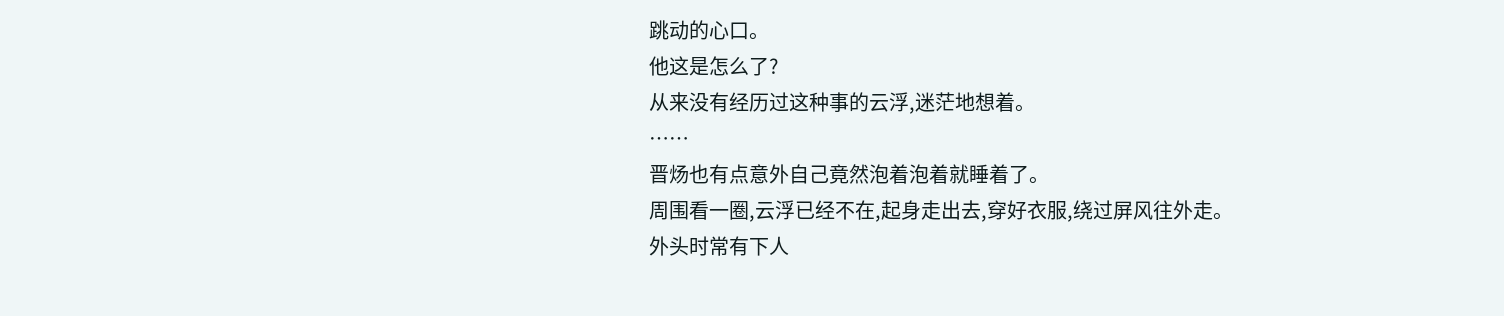跳动的心口。
他这是怎么了?
从来没有经历过这种事的云浮,迷茫地想着。
……
晋炀也有点意外自己竟然泡着泡着就睡着了。
周围看一圈,云浮已经不在,起身走出去,穿好衣服,绕过屏风往外走。
外头时常有下人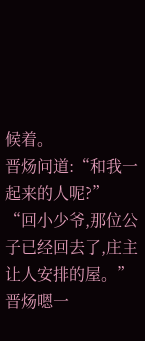候着。
晋炀问道:“和我一起来的人呢?”
“回小少爷,那位公子已经回去了,庄主让人安排的屋。”
晋炀嗯一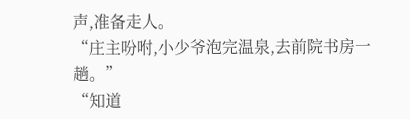声,准备走人。
“庄主吩咐,小少爷泡完温泉,去前院书房一趟。”
“知道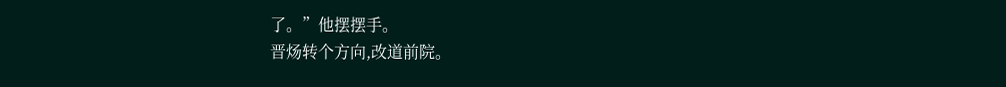了。”他摆摆手。
晋炀转个方向,改道前院。